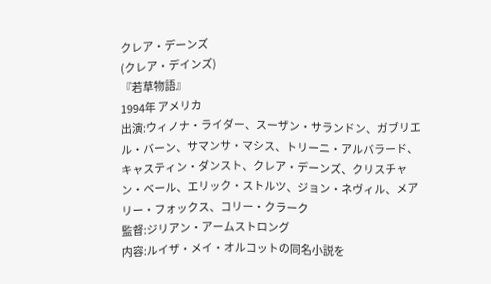クレア・デーンズ
(クレア・デインズ)
『若草物語』
1994年 アメリカ
出演:ウィノナ・ライダー、スーザン・サランドン、ガブリエル・バーン、サマンサ・マシス、トリーニ・アルバラード、キャスティン・ダンスト、クレア・デーンズ、クリスチャン・ベール、エリック・ストルツ、ジョン・ネヴィル、メアリー・フォックス、コリー・クラーク
監督:ジリアン・アームストロング
内容:ルイザ・メイ・オルコットの同名小説を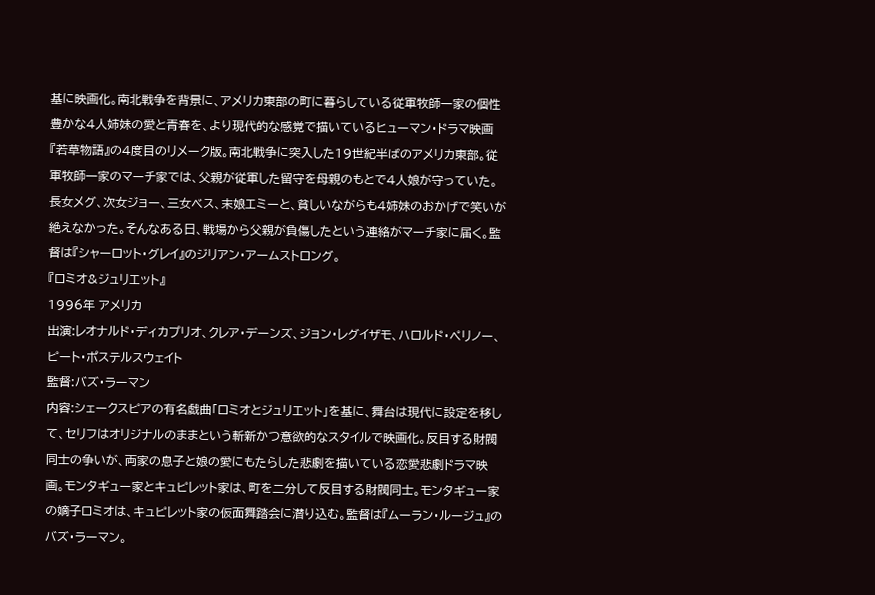基に映画化。南北戦争を背景に、アメリカ東部の町に暮らしている従軍牧師一家の個性豊かな4人姉妹の愛と青春を、より現代的な感覚で描いているヒューマン・ドラマ映画『若草物語』の4度目のリメーク版。南北戦争に突入した19世紀半ばのアメリカ東部。従軍牧師一家のマーチ家では、父親が従軍した留守を母親のもとで4人娘が守っていた。長女メグ、次女ジョー、三女ベス、末娘エミーと、貧しいながらも4姉妹のおかげで笑いが絶えなかった。そんなある日、戦場から父親が負傷したという連絡がマーチ家に届く。監督は『シャーロット・グレイ』のジリアン・アームストロング。
『ロミオ&ジュリエット』
1996年 アメリカ
出演:レオナルド・ディカプリオ、クレア・デーンズ、ジョン・レグイザモ、ハロルド・ペリノー、ピート・ポステルスウェイト
監督:バズ・ラーマン
内容:シェークスピアの有名戯曲「ロミオとジュリエット」を基に、舞台は現代に設定を移して、セリフはオリジナルのままという斬新かつ意欲的なスタイルで映画化。反目する財閥同士の争いが、両家の息子と娘の愛にもたらした悲劇を描いている恋愛悲劇ドラマ映画。モンタギュー家とキュピレット家は、町を二分して反目する財閥同士。モンタギュー家の嫡子ロミオは、キュピレット家の仮面舞踏会に潜り込む。監督は『ムーラン・ルージュ』のバズ・ラーマン。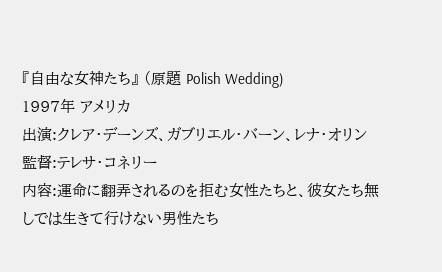『自由な女神たち』 (原題 Polish Wedding)
1997年 アメリカ
出演:クレア・デーンズ、ガブリエル・バーン、レナ・オリン
監督:テレサ・コネリー
内容:運命に翻弄されるのを拒む女性たちと、彼女たち無しでは生きて行けない男性たち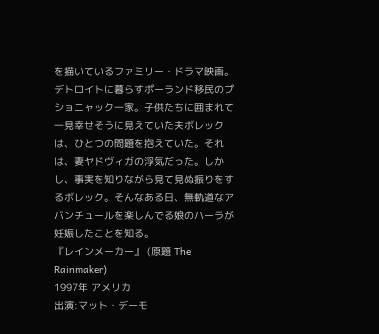を描いているファミリー・ドラマ映画。デトロイトに暮らすポーランド移民のプショニャック一家。子供たちに囲まれて一見幸せそうに見えていた夫ボレックは、ひとつの問題を抱えていた。それは、妻ヤドヴィガの浮気だった。しかし、事実を知りながら見て見ぬ振りをするボレック。そんなある日、無軌道なアバンチュールを楽しんでる娘のハーラが妊娠したことを知る。
『レインメーカー』 (原題 The Rainmaker)
1997年 アメリカ
出演:マット・デーモ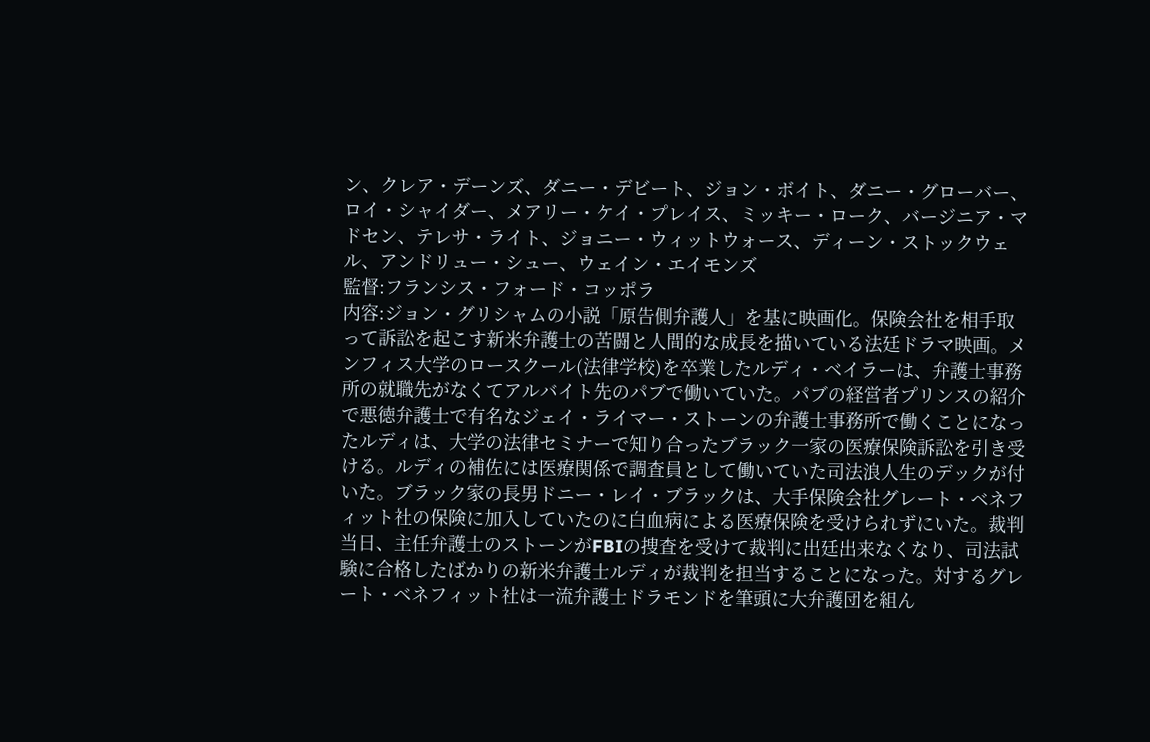ン、クレア・デーンズ、ダニー・デビート、ジョン・ボイト、ダニー・グローバー、ロイ・シャイダー、メアリー・ケイ・プレイス、ミッキー・ローク、バージニア・マドセン、テレサ・ライト、ジョニー・ウィットウォース、ディーン・ストックウェル、アンドリュー・シュー、ウェイン・エイモンズ
監督:フランシス・フォード・コッポラ
内容:ジョン・グリシャムの小説「原告側弁護人」を基に映画化。保険会社を相手取って訴訟を起こす新米弁護士の苦闘と人間的な成長を描いている法廷ドラマ映画。メンフィス大学のロースクール(法律学校)を卒業したルディ・ベイラーは、弁護士事務所の就職先がなくてアルバイト先のパブで働いていた。パブの経営者プリンスの紹介で悪徳弁護士で有名なジェイ・ライマー・ストーンの弁護士事務所で働くことになったルディは、大学の法律セミナーで知り合ったブラック一家の医療保険訴訟を引き受ける。ルディの補佐には医療関係で調査員として働いていた司法浪人生のデックが付いた。ブラック家の長男ドニー・レイ・ブラックは、大手保険会社グレート・ベネフィット社の保険に加入していたのに白血病による医療保険を受けられずにいた。裁判当日、主任弁護士のストーンがFBIの捜査を受けて裁判に出廷出来なくなり、司法試験に合格したばかりの新米弁護士ルディが裁判を担当することになった。対するグレート・ベネフィット社は一流弁護士ドラモンドを筆頭に大弁護団を組ん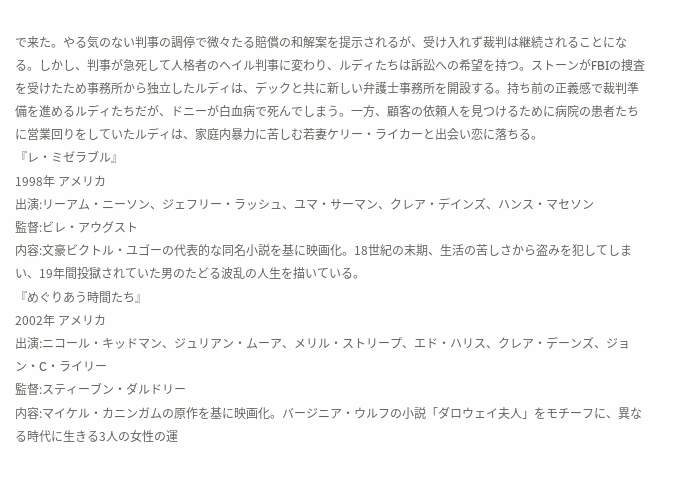で来た。やる気のない判事の調停で微々たる賠償の和解案を提示されるが、受け入れず裁判は継続されることになる。しかし、判事が急死して人格者のヘイル判事に変わり、ルディたちは訴訟への希望を持つ。ストーンがFBIの捜査を受けたため事務所から独立したルディは、デックと共に新しい弁護士事務所を開設する。持ち前の正義感で裁判準備を進めるルディたちだが、ドニーが白血病で死んでしまう。一方、顧客の依頼人を見つけるために病院の患者たちに営業回りをしていたルディは、家庭内暴力に苦しむ若妻ケリー・ライカーと出会い恋に落ちる。
『レ・ミゼラブル』
1998年 アメリカ
出演:リーアム・ニーソン、ジェフリー・ラッシュ、ユマ・サーマン、クレア・デインズ、ハンス・マセソン
監督:ビレ・アウグスト
内容:文豪ビクトル・ユゴーの代表的な同名小説を基に映画化。18世紀の末期、生活の苦しさから盗みを犯してしまい、19年間投獄されていた男のたどる波乱の人生を描いている。
『めぐりあう時間たち』
2002年 アメリカ
出演:ニコール・キッドマン、ジュリアン・ムーア、メリル・ストリープ、エド・ハリス、クレア・デーンズ、ジョン・C・ライリー
監督:スティーブン・ダルドリー
内容:マイケル・カニンガムの原作を基に映画化。バージニア・ウルフの小説「ダロウェイ夫人」をモチーフに、異なる時代に生きる3人の女性の運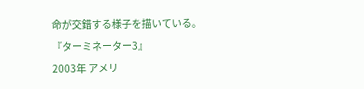命が交錯する様子を描いている。
『ターミネーター3』
2003年 アメリ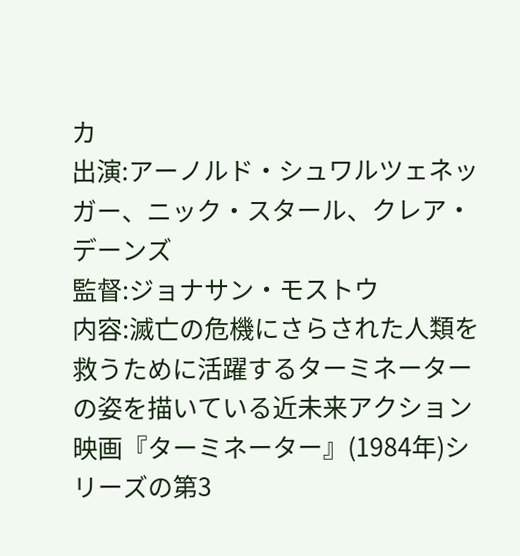カ
出演:アーノルド・シュワルツェネッガー、ニック・スタール、クレア・デーンズ
監督:ジョナサン・モストウ
内容:滅亡の危機にさらされた人類を救うために活躍するターミネーターの姿を描いている近未来アクション映画『ターミネーター』(1984年)シリーズの第3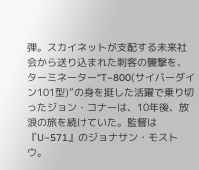弾。スカイネットが支配する未来社会から送り込まれた刺客の襲撃を、ターミネーター“T−800(サイバーダイン101型)”の身を挺した活躍で乗り切ったジョン・コナーは、10年後、放浪の旅を続けていた。監督は『U−571』のジョナサン・モストウ。